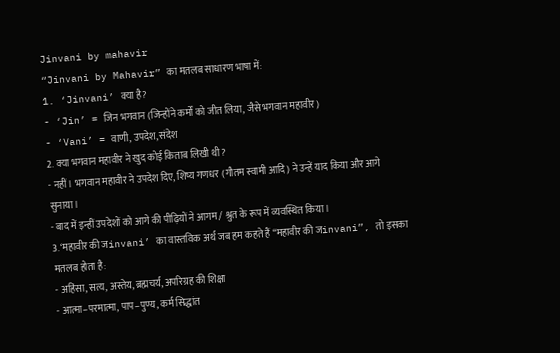Jinvani by mahavir
“Jinvani by Mahavir” का मतलब साधारण भाषा में:
1. ‘Jinvani’ क्या है?
- ‘Jin’ = जिन भगवान (जिन्होंने कर्मों को जीत लिया, जैसे भगवान महावीर)
- ‘Vani’ = वाणी, उपदेश, संदेश
2. क्या भगवान महावीर ने खुद कोई किताब लिखी थी?
- नहीं। भगवान महावीर ने उपदेश दिए, शिष्य गणधर (गौतम स्वामी आदि) ने उन्हें याद किया और आगे सुनाया।
- बाद में इन्हीं उपदेशों को आगे की पीढ़ियों ने आगम / श्रुत के रूप में व्यवस्थित किया।
3. ‘महावीर की जinvani’ का वास्तविक अर्थ जब हम कहते हैं “महावीर की जinvani”, तो इसका मतलब होता है:
- अहिंसा, सत्य, अस्तेय, ब्रह्मचर्य, अपरिग्रह की शिक्षा
- आत्मा–परमात्मा, पाप–पुण्य, कर्म सिद्धांत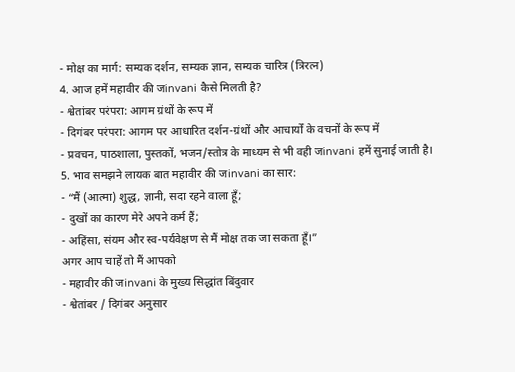- मोक्ष का मार्ग: सम्यक दर्शन, सम्यक ज्ञान, सम्यक चारित्र (त्रिरत्न)
4. आज हमें महावीर की जinvani कैसे मिलती है?
- श्वेतांबर परंपरा: आगम ग्रंथों के रूप में
- दिगंबर परंपरा: आगम पर आधारित दर्शन-ग्रंथों और आचार्यों के वचनों के रूप में
- प्रवचन, पाठशाला, पुस्तकों, भजन/स्तोत्र के माध्यम से भी वही जinvani हमें सुनाई जाती है।
5. भाव समझने लायक बात महावीर की जinvani का सार:
- “मैं (आत्मा) शुद्ध, ज्ञानी, सदा रहने वाला हूँ;
- दुखों का कारण मेरे अपने कर्म हैं;
- अहिंसा, संयम और स्व-पर्यवेक्षण से मैं मोक्ष तक जा सकता हूँ।”
अगर आप चाहें तो मैं आपको
- महावीर की जinvani के मुख्य सिद्धांत बिंदुवार
- श्वेतांबर / दिगंबर अनुसार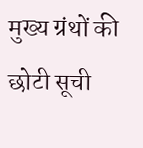मुख्य ग्रंथों की छोटी सूची